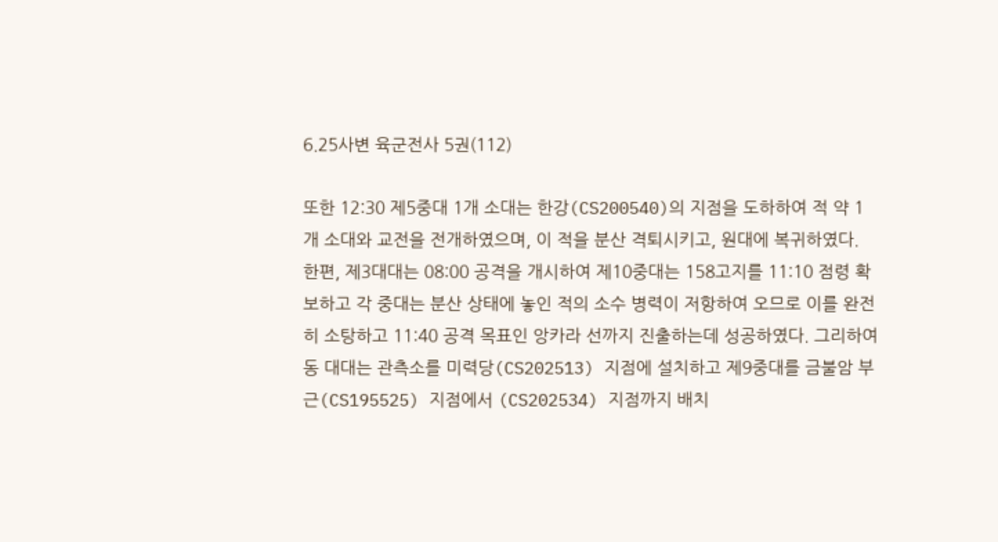6.25사변 육군전사 5권(112)

또한 12:30 제5중대 1개 소대는 한강(CS200540)의 지점을 도하하여 적 약 1개 소대와 교전을 전개하였으며, 이 적을 분산 격퇴시키고, 원대에 복귀하였다.
한편, 제3대대는 08:00 공격을 개시하여 제10중대는 158고지를 11:10 점령 확보하고 각 중대는 분산 상태에 놓인 적의 소수 병력이 저항하여 오므로 이를 완전히 소탕하고 11:40 공격 목표인 앙카라 선까지 진출하는데 성공하였다. 그리하여 동 대대는 관측소를 미력당(CS202513) 지점에 설치하고 제9중대를 금불암 부근(CS195525) 지점에서 (CS202534) 지점까지 배치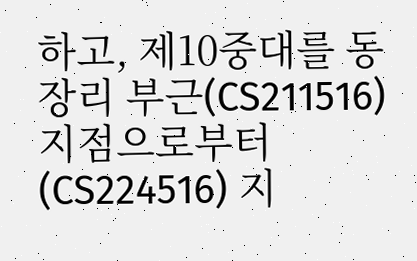하고, 제10중대를 동장리 부근(CS211516) 지점으로부터 (CS224516) 지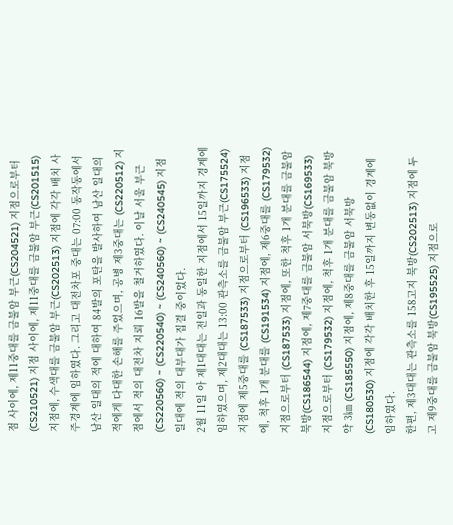점 사이에, 제11중대를 금불암 부근(CS204521) 지점으로부터 (CS210521) 지점 사이에, 제11중대를 금불암 부근(CS201515) 지점에, 수색대를 금불암 부근(CS202513) 지점에 각각 배치 사주경계에 임하였다. 그리고 대전차포 중대는 07:00 동작동에서 남산 일대의 적에 대하여 84발의 포탄을 발사하여 남산 일대의 적에게 다대한 손해를 주었으며, 공병 제3중대는 (CS220512) 지점에서 적의 대전차 지뢰 16발을 철거하였다. 이날 서울 부근(CS220560) ~ (CS220540) ~ (CS240560) ~ (CS240545) 지점 일대에 적의 대부대가 집결 중이었다.
2월 11일 아 제1대대는 전일과 동일한 지점에서 15일까지 경계에 임하였으며, 제2대대는 13:00 관측소를 금불암 부근(CS175524) 지점에 제5중대를 (CS187533) 지점으로부터 (CS196533) 지점에, 척후 1개 분대를 (CS191534) 지점에, 제6중대를 (CS179532) 지점으로부터 (CS187533) 지점에, 또한 척후 1개 분대를 금불암 북방(CS186544) 지점에, 제7중대를 금불암 서북방(CS169533) 지점으로부터 (CS179532) 지점에, 척후 1개 분대를 금불암 북방 약 3㎞ (CS185550) 지점에, 제8중대를 금불암 서북방(CS180530) 지점에 각각 배치한 후 15일까지 변동없이 경계에 임하였다.
한편, 제3대대는 관측소를 158고지 북방(CS202513) 지점에 두고 제9중대를 금불암 북방(CS195525) 지점으로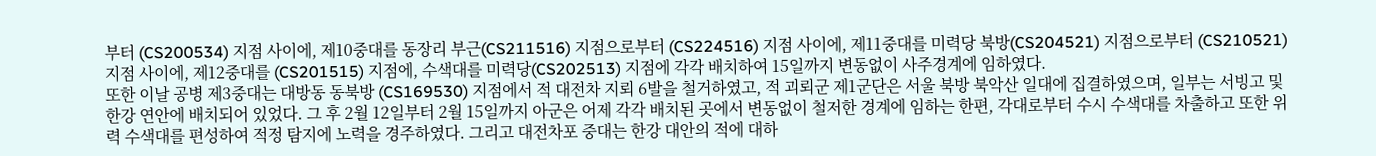부터 (CS200534) 지점 사이에, 제10중대를 동장리 부근(CS211516) 지점으로부터 (CS224516) 지점 사이에, 제11중대를 미력당 북방(CS204521) 지점으로부터 (CS210521) 지점 사이에, 제12중대를 (CS201515) 지점에, 수색대를 미력당(CS202513) 지점에 각각 배치하여 15일까지 변동없이 사주경계에 임하였다.
또한 이날 공병 제3중대는 대방동 동북방 (CS169530) 지점에서 적 대전차 지뢰 6발을 철거하였고, 적 괴뢰군 제1군단은 서울 북방 북악산 일대에 집결하였으며, 일부는 서빙고 및 한강 연안에 배치되어 있었다. 그 후 2월 12일부터 2월 15일까지 아군은 어제 각각 배치된 곳에서 변동없이 철저한 경계에 임하는 한편, 각대로부터 수시 수색대를 차출하고 또한 위력 수색대를 편성하여 적정 탐지에 노력을 경주하였다. 그리고 대전차포 중대는 한강 대안의 적에 대하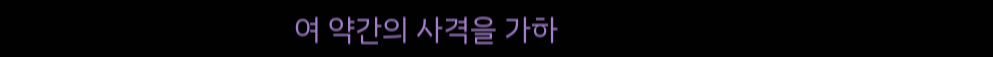여 약간의 사격을 가하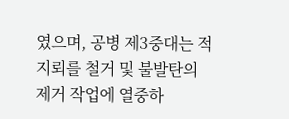였으며, 공병 제3중대는 적 지뢰를 철거 및 불발탄의 제거 작업에 열중하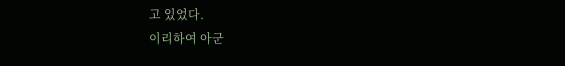고 있었다.
이리하여 아군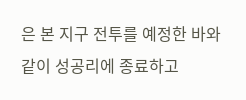은 본 지구 전투를 예정한 바와 같이 성공리에 종료하고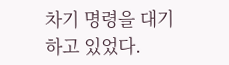차기 명령을 대기하고 있었다.